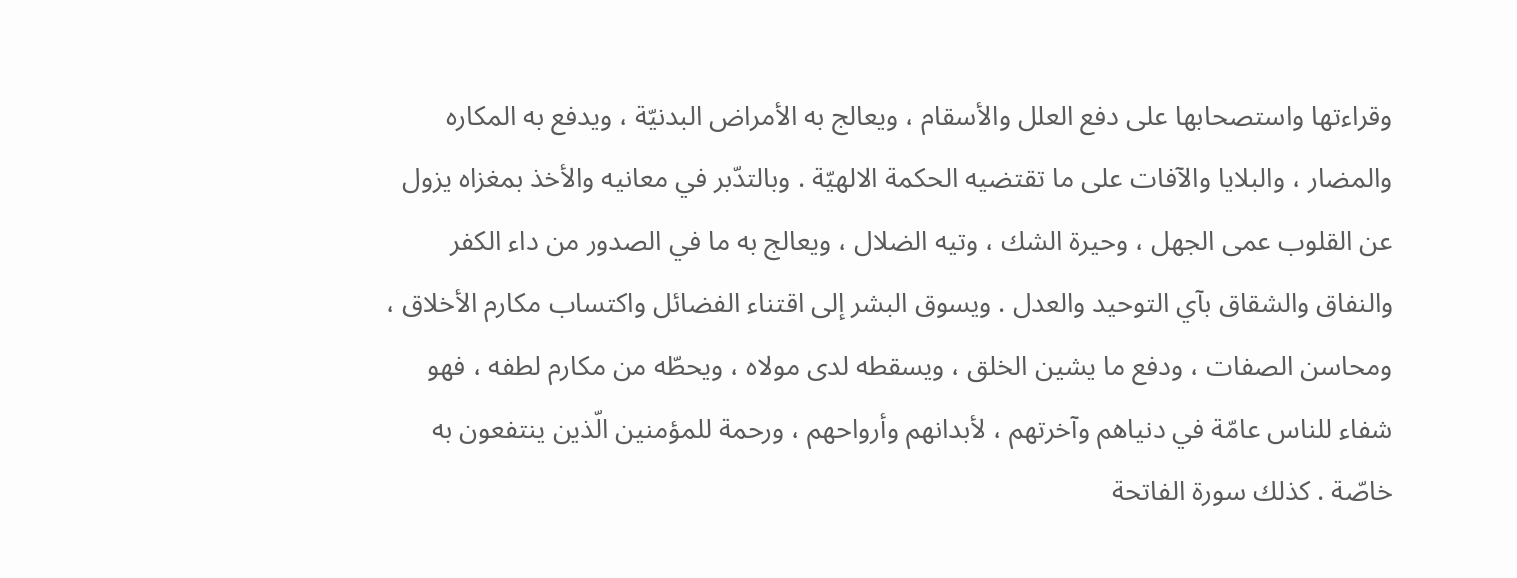وقراءتها واستصحابها على دفع العلل والأسقام ، ويعالج به الأمراض البدنيّة ، ويدفع به المكاره والمضار ، والبلايا والآفات على ما تقتضيه الحكمة الالهيّة . وبالتدّبر في معانيه والأخذ بمغزاه يزول عن القلوب عمى الجهل ، وحيرة الشك ، وتيه الضلال ، ويعالج به ما في الصدور من داء الكفر والنفاق والشقاق بآي التوحيد والعدل . ويسوق البشر إلى اقتناء الفضائل واكتساب مكارم الأخلاق ، ومحاسن الصفات ، ودفع ما يشين الخلق ، ويسقطه لدى مولاه ، ويحطّه من مكارم لطفه ، فهو شفاء للناس عامّة في دنياهم وآخرتهم ، لأبدانهم وأرواحهم ، ورحمة للمؤمنين الّذين ينتفعون به خاصّة . كذلك سورة الفاتحة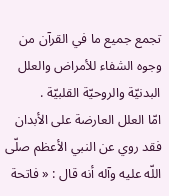تجمع جميع ما في القرآن من وجوه الشفاء للأمراض والعلل البدنيّة والروحيّة القلبيّة .
امّا العلل العارضة على الأبدان فقد روي عن النبي الأعظم صلّى اللّه عليه وآله أنه قال : « فاتحة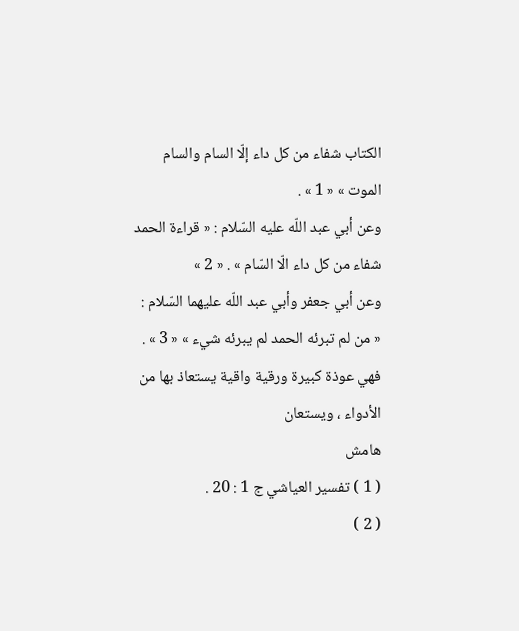الكتاب شفاء من كل داء إلّا السام والسام الموت » « 1 » .
وعن أبي عبد اللّه عليه السّلام : « قراءة الحمد شفاء من كل داء الّا السّام » . « 2 »
وعن أبي جعفر وأبي عبد اللّه عليهما السّلام : « من لم تبرئه الحمد لم يبرئه شيء » « 3 » .
فهي عوذة كبيرة ورقية واقية يستعاذ بها من الأدواء ، ويستعان
هامش
( 1 ) تفسير العياشي ج 1 : 20 .
( 2 )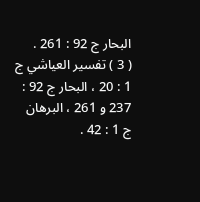البحار ج 92 : 261 .
( 3 ) تفسير العياشي ج 1 : 20 ، البحار ج 92 : 237 و 261 ، البرهان ج 1 : 42 .